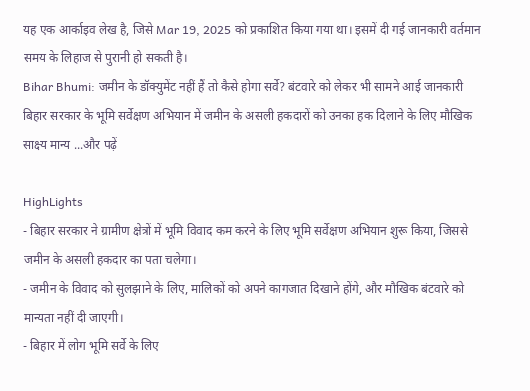यह एक आर्काइव लेख है, जिसे Mar 19, 2025 को प्रकाशित किया गया था। इसमें दी गई जानकारी वर्तमान समय के लिहाज से पुरानी हो सकती है।
Bihar Bhumi: जमीन के डॉक्युमेंट नहीं हैं तो कैसे होगा सर्वे? बंटवारे को लेकर भी सामने आई जानकारी
बिहार सरकार के भूमि सर्वेक्षण अभियान में जमीन के असली हकदारों को उनका हक दिलाने के लिए मौखिक साक्ष्य मान्य ...और पढ़ें

HighLights
- बिहार सरकार ने ग्रामीण क्षेत्रों में भूमि विवाद कम करने के लिए भूमि सर्वेक्षण अभियान शुरू किया, जिससे जमीन के असली हकदार का पता चलेगा।
- जमीन के विवाद को सुलझाने के लिए, मालिकों को अपने कागजात दिखाने होंगे, और मौखिक बंटवारे को मान्यता नहीं दी जाएगी।
- बिहार में लोग भूमि सर्वे के लिए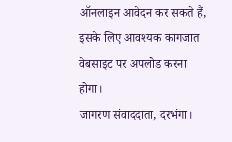ऑनलाइन आवेदन कर सकते हैं, इसके लिए आवश्यक कागजात वेबसाइट पर अपलोड करना होगा।
जागरण संवाददाता, दरभंगा।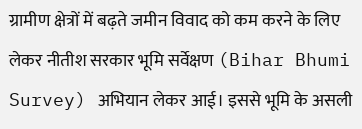ग्रामीण क्षेत्रों में बढ़ते जमीन विवाद को कम करने के लिए लेकर नीतीश सरकार भूमि सर्वेक्षण (Bihar Bhumi Survey) अभियान लेकर आई। इससे भूमि के असली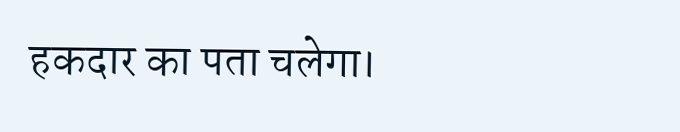हकदार का पता चलेगा।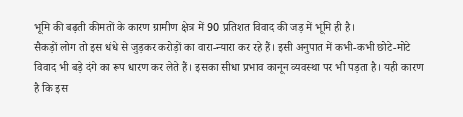भूमि की बढ़ती कीमतों के कारण ग्रामीण क्षेत्र में 90 प्रतिशत विवाद की जड़ में भूमि ही है।
सैकड़ों लोग तो इस धंधे से जुड़कर करोड़ों का वारा-न्यारा कर रहे हैं। इसी अनुपात में कभी-कभी छोटे-मोटे विवाद भी बड़े दंगे का रूप धारण कर लेते हैं। इसका सीधा प्रभाव कानून व्यवस्था पर भी पड़ता है। यही कारण है कि इस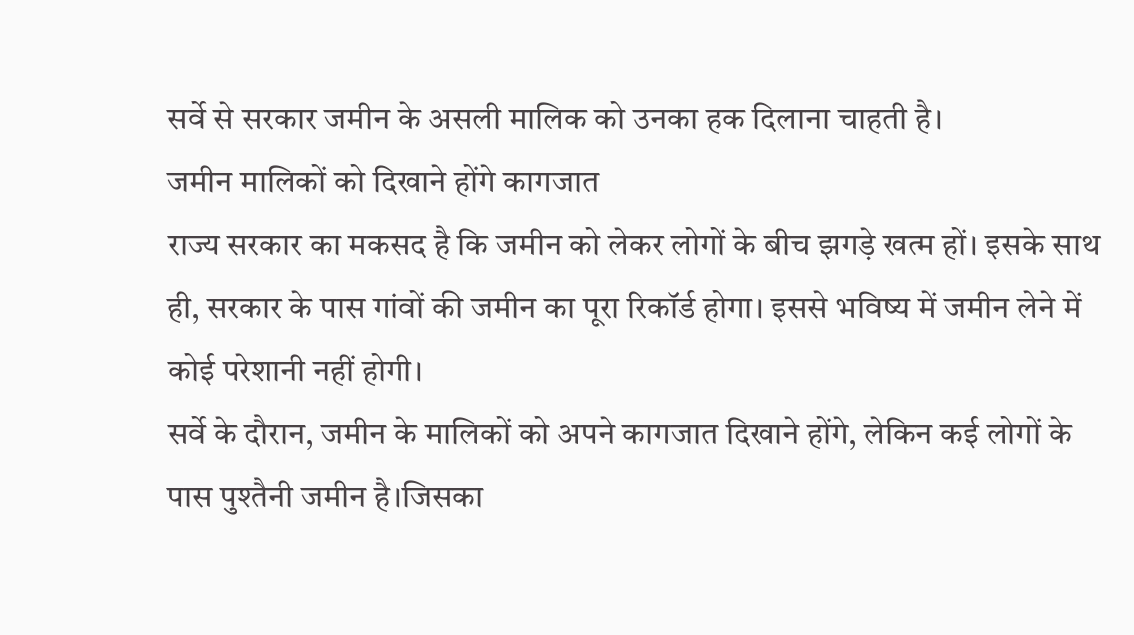सर्वे से सरकार जमीन के असली मालिक को उनका हक दिलाना चाहती है।
जमीन मालिकों को दिखाने होंगे कागजात
राज्य सरकार का मकसद है कि जमीन को लेकर लोगों के बीच झगड़े खत्म हों। इसके साथ ही, सरकार के पास गांवों की जमीन का पूरा रिकॉर्ड होगा। इससे भविष्य में जमीन लेने में कोई परेशानी नहीं होगी।
सर्वे के दौरान, जमीन के मालिकों को अपने कागजात दिखाने होंगे, लेकिन कई लोगों के पास पुश्तैनी जमीन है।जिसका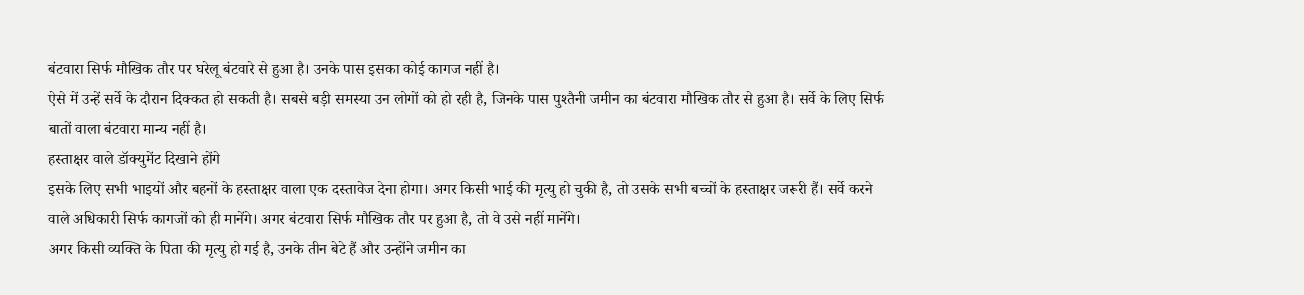बंटवारा सिर्फ मौखिक तौर पर घरेलू बंटवारे से हुआ है। उनके पास इसका कोई कागज नहीं है।
ऐसे में उन्हें सर्वे के दौरान दिक्कत हो सकती है। सबसे बड़ी समस्या उन लोगों को हो रही है, जिनके पास पुश्तैनी जमीन का बंटवारा मौखिक तौर से हुआ है। सर्वे के लिए सिर्फ बातों वाला बंटवारा मान्य नहीं है।
हस्ताक्षर वाले डॉक्युमेंट दिखाने होंगे
इसके लिए सभी भाइयों और बहनों के हस्ताक्षर वाला एक दस्तावेज देना होगा। अगर किसी भाई की मृत्यु हो चुकी है, तो उसके सभी बच्चों के हस्ताक्षर जरूरी हैं। सर्वे करने वाले अधिकारी सिर्फ कागजों को ही मानेंगे। अगर बंटवारा सिर्फ मौखिक तौर पर हुआ है, तो वे उसे नहीं मानेंगे।
अगर किसी व्यक्ति के पिता की मृत्यु हो गई है, उनके तीन बेटे हैं और उन्होंने जमीन का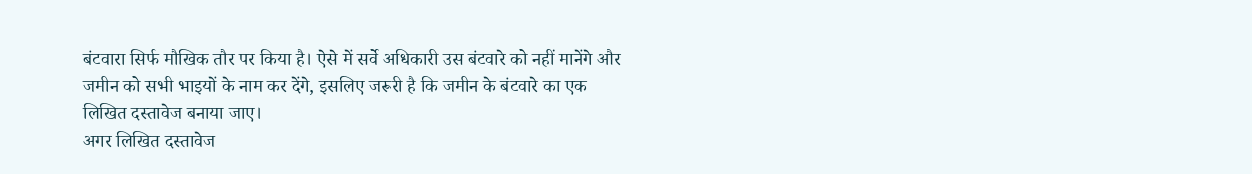बंटवारा सिर्फ मौखिक तौर पर किया है। ऐसे में सर्वे अधिकारी उस बंटवारे को नहीं मानेंगे और जमीन को सभी भाइयों के नाम कर देंगे, इसलिए जरूरी है कि जमीन के बंटवारे का एक लिखित दस्तावेज बनाया जाए।
अगर लिखित दस्तावेज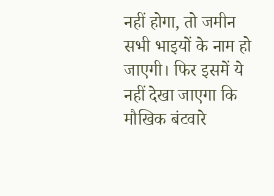नहीं होगा, तो जमीन सभी भाइयों के नाम हो जाएगी। फिर इसमें ये नहीं देखा जाएगा कि मौखिक बंटवारे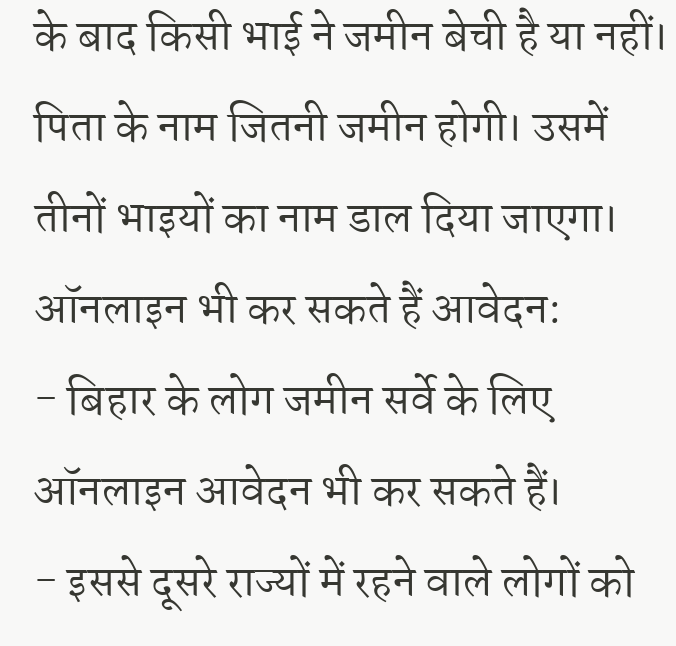के बाद किसी भाई ने जमीन बेची है या नहीं। पिता के नाम जितनी जमीन होगी। उसमें तीनों भाइयों का नाम डाल दिया जाएगा।
ऑनलाइन भी कर सकते हैं आवेदन:
- बिहार के लोग जमीन सर्वे के लिए ऑनलाइन आवेदन भी कर सकते हैं।
- इससे दूसरे राज्यों में रहने वाले लोगों को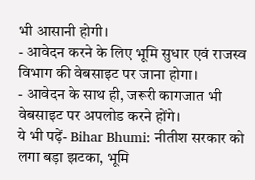भी आसानी होगी।
- आवेदन करने के लिए भूमि सुधार एवं राजस्व विभाग की वेबसाइट पर जाना होगा।
- आवेदन के साथ ही, जरूरी कागजात भी वेबसाइट पर अपलोड करने होंगे।
ये भी पढ़ें- Bihar Bhumi: नीतीश सरकार को लगा बड़ा झटका, भूमि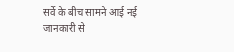सर्वे के बीच सामने आई नई जानकारी से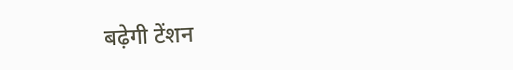बढ़ेगी टेंशन